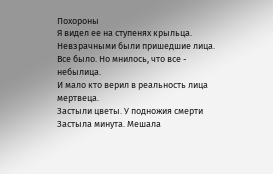Похороны
Я видел ее на ступенях крыльца.
Невзрачными были пришедшие лица.
Все было. Но мнилось, что все - небылица.
И мало кто верил в реальность лица мертвеца.
Застыли цветы. У подножия смерти
Застыла минута. Мешала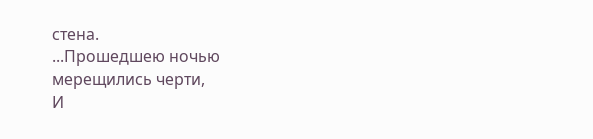стена.
...Прошедшею ночью мерещились черти,
И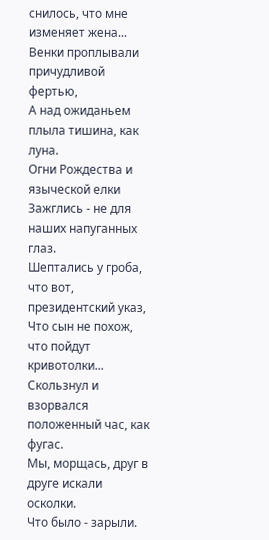снилось, что мне изменяет жена...
Венки проплывали причудливой фертью,
А над ожиданьем плыла тишина, как луна.
Огни Рождества и языческой елки
Зажглись - не для наших напуганных глаз.
Шептались у гроба, что вот, президентский указ,
Что сын не похож, что пойдут кривотолки...
Скользнул и взорвался положенный час, как фугас.
Мы, морщась, друг в друге искали осколки.
Что было - зарыли.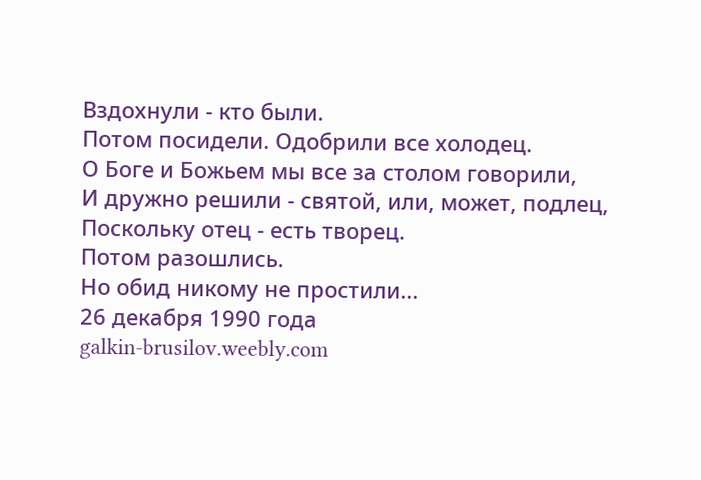Вздохнули - кто были.
Потом посидели. Одобрили все холодец.
О Боге и Божьем мы все за столом говорили,
И дружно решили - святой, или, может, подлец,
Поскольку отец - есть творец.
Потом разошлись.
Но обид никому не простили...
26 декабря 1990 года
galkin-brusilov.weebly.com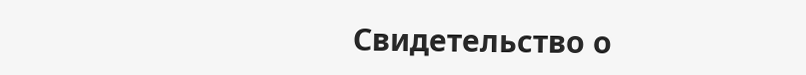Свидетельство о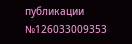публикации №126033009353